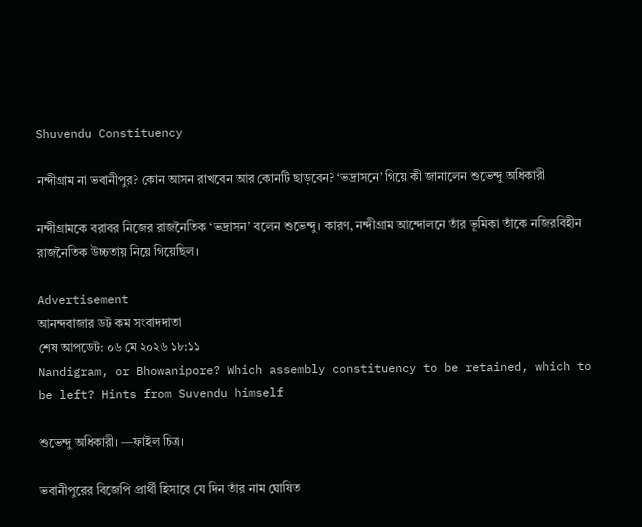Shuvendu Constituency

নন্দীগ্রাম না ভবানীপুর? কোন আসন রাখবেন আর কোনটি ছাড়বেন? ‘ভদ্রাসনে’ গিয়ে কী জানালেন শুভেন্দু অধিকারী

নন্দীগ্রামকে বরাবর নিজের রাজনৈতিক ‘ভদ্রাসন’ বলেন শুভেন্দু। কারণ, নন্দীগ্রাম আন্দোলনে তাঁর ভূমিকা তাঁকে নজিরবিহীন রাজনৈতিক উচ্চতায় নিয়ে গিয়েছিল।

Advertisement
আনন্দবাজার ডট কম সংবাদদাতা
শেষ আপডেট: ০৬ মে ২০২৬ ১৮:১১
Nandigram, or Bhowanipore? Which assembly constituency to be retained, which to be left? Hints from Suvendu himself

শুভেন্দু অধিকারী। —ফাইল চিত্র।

ভবানীপুরের বিজেপি প্রার্থী হিসাবে যে দিন তাঁর নাম ঘোষিত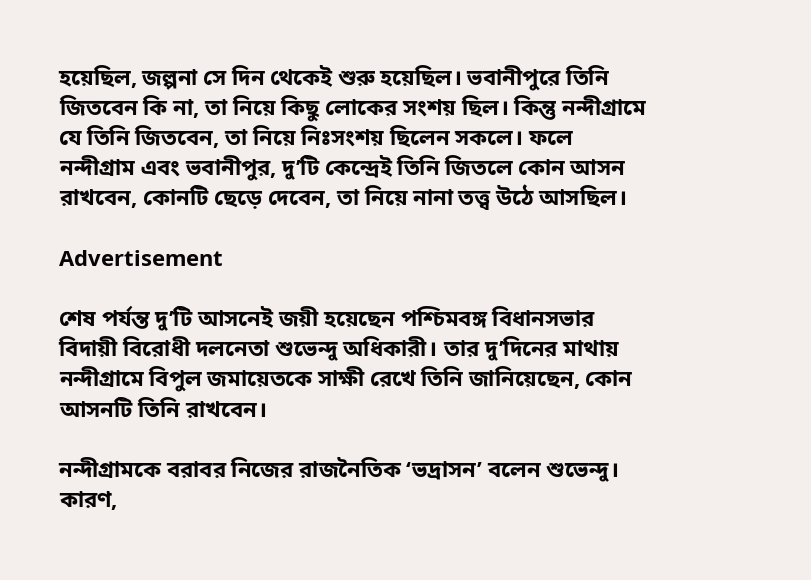হয়েছিল, জল্পনা সে দিন থেকেই শুরু হয়েছিল। ভবানীপুরে তিনি জিতবেন কি না, তা নিয়ে কিছু লোকের সংশয় ছিল। কিন্তু নন্দীগ্রামে যে তিনি জিতবেন, তা নিয়ে নিঃসংশয় ছিলেন সকলে। ফলে নন্দীগ্রাম এবং ভবানীপুর, দু’টি কেন্দ্রেই তিনি জিতলে কোন আসন রাখবেন, কোনটি ছেড়ে দেবেন, তা নিয়ে নানা তত্ত্ব উঠে আসছিল।

Advertisement

শেষ পর্যন্ত দু’টি আসনেই জয়ী হয়েছেন পশ্চিমবঙ্গ বিধানসভার বিদায়ী বিরোধী দলনেতা শুভেন্দু অধিকারী। তার দু’দিনের মাথায় নন্দীগ্রামে বিপুল জমায়েতকে সাক্ষী রেখে তিনি জানিয়েছেন, কোন আসনটি তিনি রাখবেন।

নন্দীগ্রামকে বরাবর নিজের রাজনৈতিক ‘ভদ্রাসন’ বলেন শুভেন্দু। কারণ,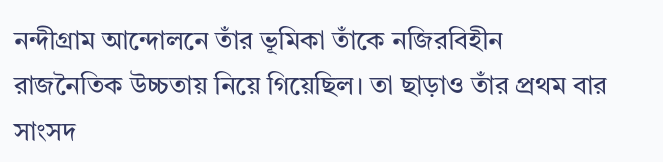নন্দীগ্রাম আন্দোলনে তাঁর ভূমিকা তাঁকে নজিরবিহীন রাজনৈতিক উচ্চতায় নিয়ে গিয়েছিল। তা ছাড়াও তাঁর প্রথম বার সাংসদ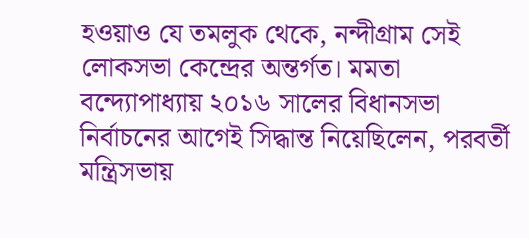হওয়াও যে তমলুক থেকে, নন্দীগ্রাম সেই লোকসভা কেন্দ্রের অন্তর্গত। মমতা বন্দ্যোপাধ্যায় ২০১৬ সালের বিধানসভা নির্বাচনের আগেই সিদ্ধান্ত নিয়েছিলেন, পরবর্তী মন্ত্রিসভায়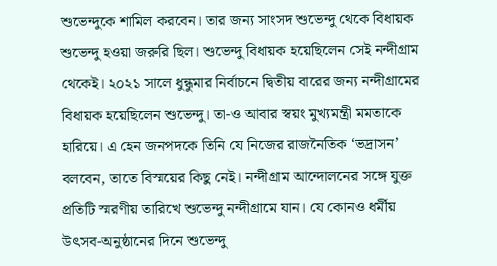শুভেন্দুকে শামিল করবেন। তার জন্য সাংসদ শুভেন্দু থেকে বিধায়ক শুভেন্দু হওয়া জরুরি ছিল। শুভেন্দু বিধায়ক হয়েছিলেন সেই নন্দীগ্রাম থেকেই। ২০২১ সালে ধুন্ধুমার নির্বাচনে দ্বিতীয় বারের জন্য নন্দীগ্রামের বিধায়ক হয়েছিলেন শুভেন্দু। তা-ও আবার স্বয়ং মুখ্যমন্ত্রী মমতাকে হারিয়ে। এ হেন জনপদকে তিনি যে নিজের রাজনৈতিক ‘ভদ্রাসন’ বলবেন, তাতে বিস্ময়ের কিছু নেই। নন্দীগ্রাম আন্দোলনের সঙ্গে যুক্ত প্রতিটি স্মরণীয় তারিখে শুভেন্দু নন্দীগ্রামে যান। যে কোনও ধর্মীয় উৎসব-অনুষ্ঠানের দিনে শুভেন্দু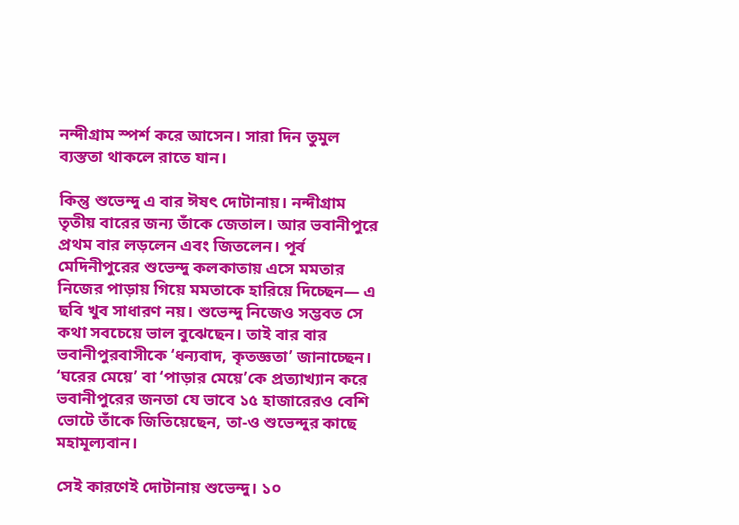নন্দীগ্রাম স্পর্শ করে আসেন। সারা দিন তুমুল ব্যস্ততা থাকলে রাতে যান।

কিন্তু শুভেন্দু এ বার ঈষৎ দোটানায়। নন্দীগ্রাম তৃতীয় বারের জন্য তাঁকে জেতাল। আর ভবানীপুরে প্রথম বার লড়লেন এবং জিতলেন। পূর্ব মেদিনীপুরের শুভেন্দু কলকাতায় এসে মমতার নিজের পাড়ায় গিয়ে মমতাকে হারিয়ে দিচ্ছেন— এ ছবি খুব সাধারণ নয়। শুভেন্দু নিজেও সম্ভবত সে কথা সবচেয়ে ভাল বুঝেছেন। তাই বার বার ভবানীপুরবাসীকে ‘ধন্যবাদ, কৃতজ্ঞতা’ জানাচ্ছেন। ‘ঘরের মেয়ে’ বা ‘পাড়ার মেয়ে’কে প্রত্যাখ্যান করে ভবানীপুরের জনতা যে ভাবে ১৫ হাজারেরও বেশি ভোটে তাঁকে জিতিয়েছেন, তা-ও শুভেন্দুর কাছে মহামূল্যবান।

সেই কারণেই দোটানায় শুভেন্দু। ১০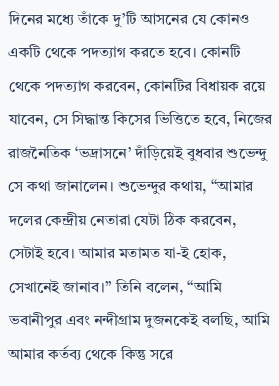দিনের মধ্যে তাঁকে দু’টি আসনের যে কোনও একটি থেকে পদত্যাগ করতে হবে। কোনটি থেকে পদত্যাগ করবেন, কোনটির বিধায়ক রয়ে যাবেন, সে সিদ্ধান্ত কিসের ভিত্তিতে হবে, নিজের রাজনৈতিক ‘ভদ্রাসনে’ দাঁড়িয়েই বুধবার শুভেন্দু সে কথা জানালেন। শুভেন্দুর কথায়, ‘‘আমার দলের কেন্দ্রীয় নেতারা যেটা ঠিক করবেন, সেটাই হবে। আমার মতামত যা-ই হোক, সেখানেই জানাব।’’ তিনি বলেন, ‘‘আমি ভবানীপুর এবং নন্দীগ্রাম দুজনকেই বলছি, আমি আমার কর্তব্য থেকে কিন্তু সরে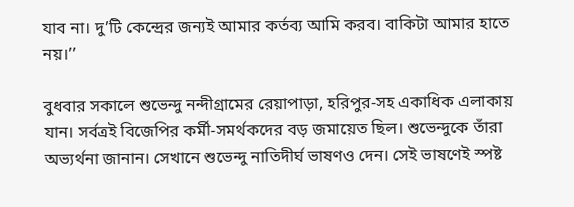যাব না। দু’টি কেন্দ্রের জন্যই আমার কর্তব্য আমি করব। বাকিটা আমার হাতে নয়।’’

বুধবার সকালে শুভেন্দু নন্দীগ্রামের রেয়াপাড়া, হরিপুর-সহ একাধিক এলাকায় যান। সর্বত্রই বিজেপির কর্মী-সমর্থকদের বড় জমায়েত ছিল। শুভেন্দুকে তাঁরা অভ্যর্থনা জানান। সেখানে শুভেন্দু নাতিদীর্ঘ ভাষণও দেন। সেই ভাষণেই স্পষ্ট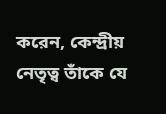করেন, কেন্দ্রীয় নেতৃত্ব তাঁকে যে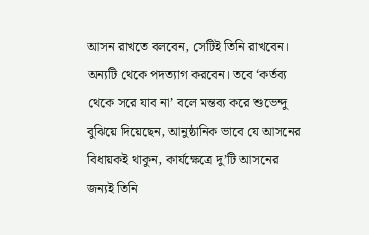আসন রাখতে বলবেন, সেটিই তিনি রাখবেন। অন্যটি থেকে পদত্যাগ করবেন। তবে ‘কর্তব্য থেকে সরে যাব না’ বলে মন্তব্য করে শুভেন্দু বুঝিয়ে দিয়েছেন, আনুষ্ঠানিক ভাবে যে আসনের বিধায়কই থাকুন, কার্যক্ষেত্রে দু’টি আসনের জন্যই তিনি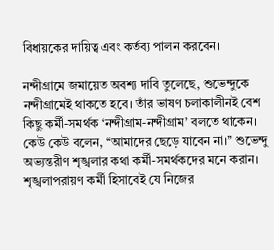বিধায়কের দায়িত্ব এবং কর্তব্য পালন করবেন।

নন্দীগ্রামে জমায়েত অবশ্য দাবি তুলেছে, শুভেন্দুকে নন্দীগ্রামেই থাকতে হবে। তাঁর ভাষণ চলাকালীনই বেশ কিছু কর্মী-সমর্থক ‘নন্দীগ্রাম-নন্দীগ্রাম’ বলতে থাকেন। কেউ কেউ বলেন, ‘‘আমাদের ছেড়ে যাবেন না।’’ শুভেন্দু অভ্যন্তরীণ শৃঙ্খলার কথা কর্মী-সমর্থকদের মনে করান। শৃঙ্খলাপরায়ণ কর্মী হিসাবেই যে নিজের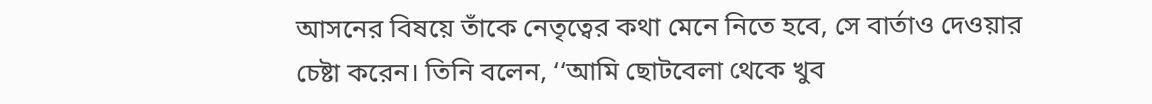আসনের বিষয়ে তাঁকে নেতৃত্বের কথা মেনে নিতে হবে, সে বার্তাও দেওয়ার চেষ্টা করেন। তিনি বলেন, ‘‘আমি ছোটবেলা থেকে খুব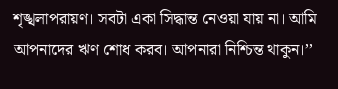শৃঙ্খলাপরায়ণ। সবটা একা সিদ্ধান্ত নেওয়া যায় না। আমি আপনাদের ঋণ শোধ করব। আপনারা নিশ্চিন্ত থাকুন।’’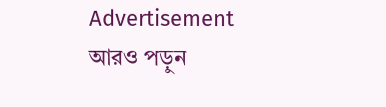Advertisement
আরও পড়ুন